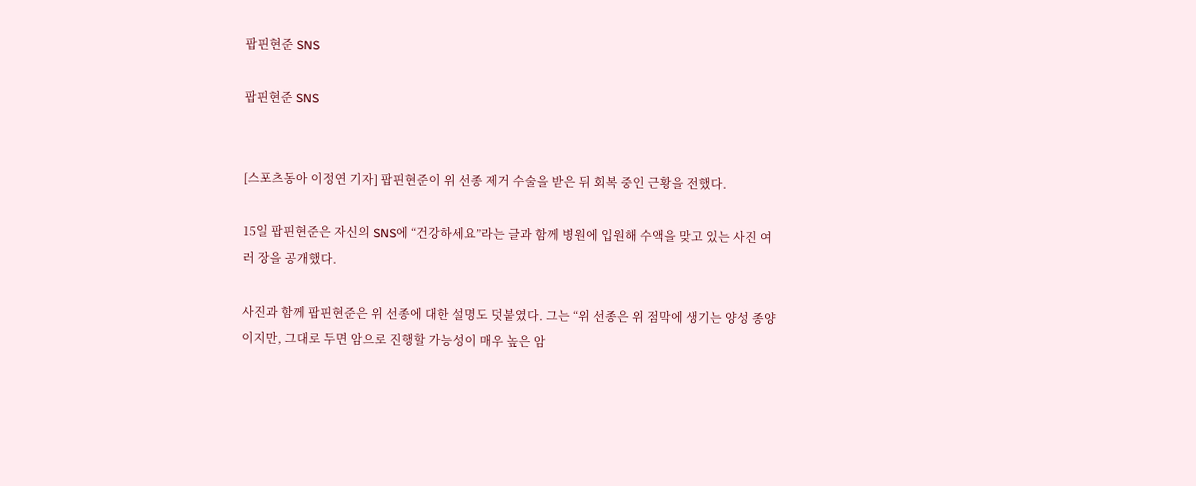팝핀현준 SNS

팝핀현준 SNS


[스포츠동아 이정연 기자] 팝핀현준이 위 선종 제거 수술을 받은 뒤 회복 중인 근황을 전했다.

15일 팝핀현준은 자신의 SNS에 “건강하세요”라는 글과 함께 병원에 입원해 수액을 맞고 있는 사진 여러 장을 공개했다.

사진과 함께 팝핀현준은 위 선종에 대한 설명도 덧붙였다. 그는 “위 선종은 위 점막에 생기는 양성 종양이지만, 그대로 두면 암으로 진행할 가능성이 매우 높은 암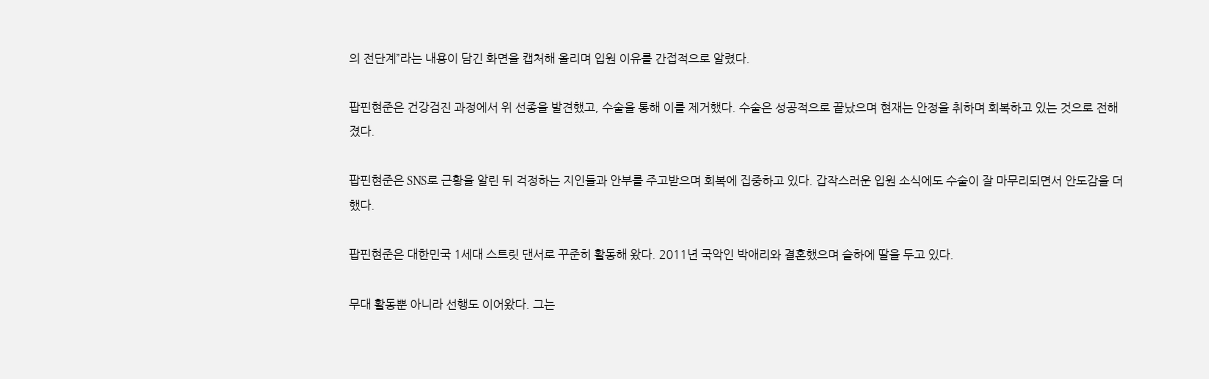의 전단계”라는 내용이 담긴 화면을 캡처해 올리며 입원 이유를 간접적으로 알렸다.

팝핀현준은 건강검진 과정에서 위 선종을 발견했고, 수술을 통해 이를 제거했다. 수술은 성공적으로 끝났으며 현재는 안정을 취하며 회복하고 있는 것으로 전해졌다.

팝핀현준은 SNS로 근황을 알린 뒤 걱정하는 지인들과 안부를 주고받으며 회복에 집중하고 있다. 갑작스러운 입원 소식에도 수술이 잘 마무리되면서 안도감을 더했다.

팝핀현준은 대한민국 1세대 스트릿 댄서로 꾸준히 활동해 왔다. 2011년 국악인 박애리와 결혼했으며 슬하에 딸을 두고 있다.

무대 활동뿐 아니라 선행도 이어왔다. 그는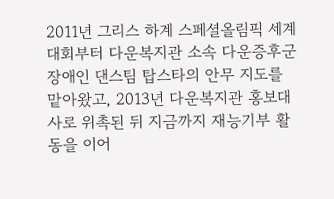2011년 그리스 하계 스페셜올림픽 세계대회부터 다운복지관 소속 다운증후군 장애인 댄스팀 탑스타의 안무 지도를 맡아왔고, 2013년 다운복지관 홍보대사로 위촉된 뒤 지금까지 재능기부 활동을 이어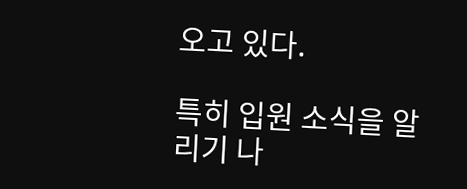오고 있다.

특히 입원 소식을 알리기 나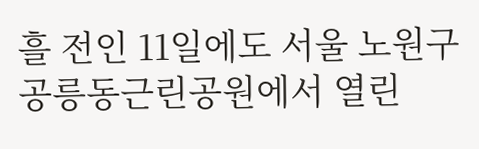흘 전인 11일에도 서울 노원구 공릉동근린공원에서 열린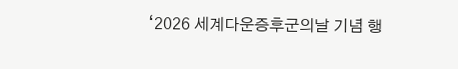‘2026 세계다운증후군의날 기념 행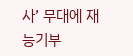사’ 무대에 재능기부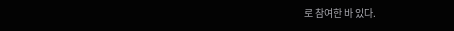로 참여한 바 있다.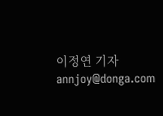이정연 기자 annjoy@donga.com